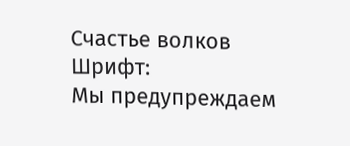Счастье волков
Шрифт:
Мы предупреждаем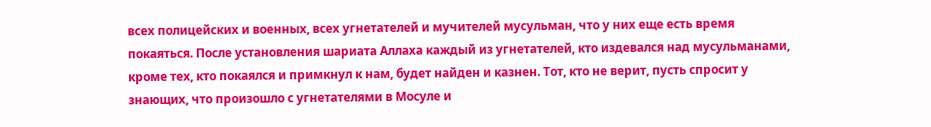всех полицейских и военных, всех угнетателей и мучителей мусульман, что у них еще есть время покаяться. После установления шариата Аллаха каждый из угнетателей, кто издевался над мусульманами, кроме тех, кто покаялся и примкнул к нам, будет найден и казнен. Тот, кто не верит, пусть спросит у знающих, что произошло с угнетателями в Мосуле и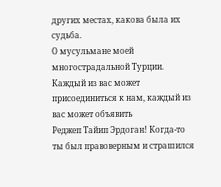других местах, какова была их судьба.
О мусульмане моей многострадальной Турции. Каждый из вас может присоединиться к нам, каждый из вас может объявить
Реджеп Тайип Эрдоган! Когда-то ты был правоверным и страшился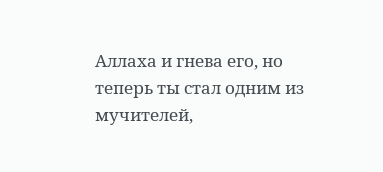Аллаха и гнева его, но теперь ты стал одним из мучителей,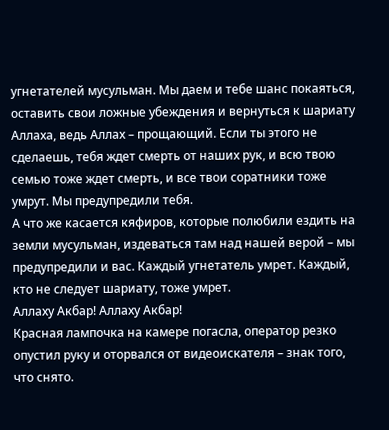угнетателей мусульман. Мы даем и тебе шанс покаяться, оставить свои ложные убеждения и вернуться к шариату Аллаха, ведь Аллах – прощающий. Если ты этого не сделаешь, тебя ждет смерть от наших рук, и всю твою семью тоже ждет смерть, и все твои соратники тоже умрут. Мы предупредили тебя.
А что же касается кяфиров, которые полюбили ездить на земли мусульман, издеваться там над нашей верой – мы предупредили и вас. Каждый угнетатель умрет. Каждый, кто не следует шариату, тоже умрет.
Аллаху Акбар! Аллаху Акбар!
Красная лампочка на камере погасла, оператор резко опустил руку и оторвался от видеоискателя – знак того, что снято.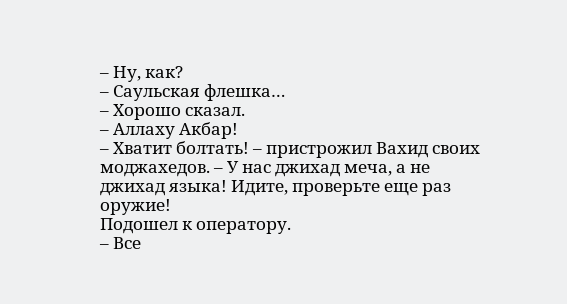– Ну, как?
– Саульская флешка…
– Хорошо сказал.
– Аллаху Акбар!
– Хватит болтать! – пристрожил Вахид своих моджахедов. – У нас джихад меча, а не джихад языка! Идите, проверьте еще раз оружие!
Подошел к оператору.
– Все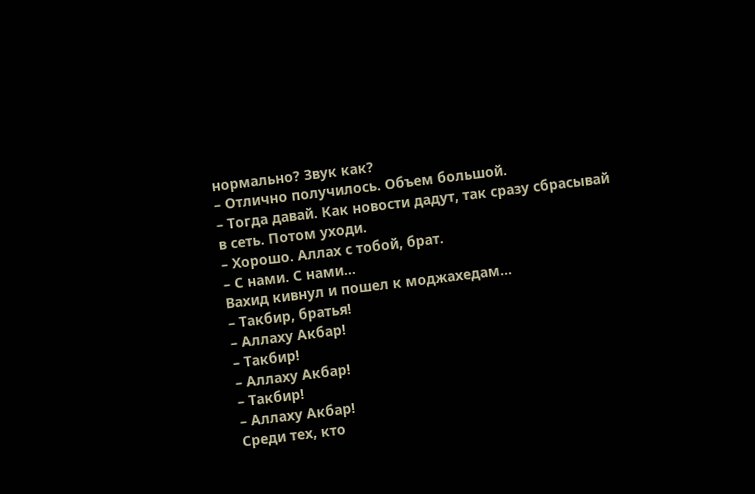нормально? Звук как?
– Отлично получилось. Объем большой.
– Тогда давай. Как новости дадут, так сразу сбрасывай в сеть. Потом уходи.
– Хорошо. Аллах с тобой, брат.
– С нами. С нами…
Вахид кивнул и пошел к моджахедам…
– Такбир, братья!
– Аллаху Акбар!
– Такбир!
– Аллаху Акбар!
– Такбир!
– Аллаху Акбар!
Среди тех, кто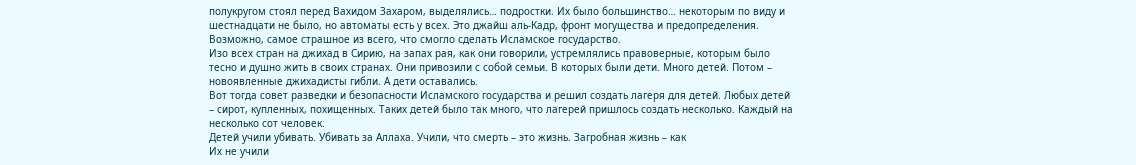полукругом стоял перед Вахидом Захаром, выделялись… подростки. Их было большинство… некоторым по виду и шестнадцати не было, но автоматы есть у всех. Это джайш аль-Кадр, фронт могущества и предопределения. Возможно, самое страшное из всего, что смогло сделать Исламское государство.
Изо всех стран на джихад в Сирию, на запах рая, как они говорили, устремлялись правоверные, которым было тесно и душно жить в своих странах. Они привозили с собой семьи. В которых были дети. Много детей. Потом – новоявленные джихадисты гибли. А дети оставались.
Вот тогда совет разведки и безопасности Исламского государства и решил создать лагеря для детей. Любых детей – сирот, купленных, похищенных. Таких детей было так много, что лагерей пришлось создать несколько. Каждый на несколько сот человек.
Детей учили убивать. Убивать за Аллаха. Учили, что смерть – это жизнь. Загробная жизнь – как
Их не учили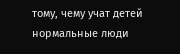тому, чему учат детей нормальные люди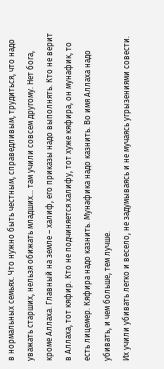в нормальных семьях. Что нужно быть честным, справедливым, трудиться, что надо уважать старших, нельзя обижать младших… там учили совсем другому. Нет бога, кроме Аллаха. Главный на земле – халиф, его приказы надо выполнять. Кто не верит в Аллаха, тот кяфир. Кто не подчиняется халифу, тот хуже кяфира, он мунафик, то есть лицемер. Кяфира надо казнить. Мунафика надо казнить. Во имя Аллаха надо убивать, и чем больше, тем лучше.
Их учили убивать легко и весело, не задумываясь и не мучаясь угрызениями совести.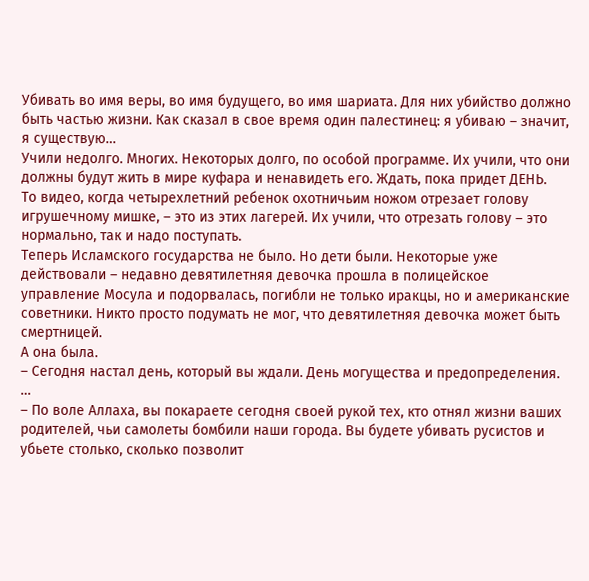Убивать во имя веры, во имя будущего, во имя шариата. Для них убийство должно быть частью жизни. Как сказал в свое время один палестинец: я убиваю – значит, я существую…
Учили недолго. Многих. Некоторых долго, по особой программе. Их учили, что они должны будут жить в мире куфара и ненавидеть его. Ждать, пока придет ДЕНЬ.
То видео, когда четырехлетний ребенок охотничьим ножом отрезает голову игрушечному мишке, – это из этих лагерей. Их учили, что отрезать голову – это нормально, так и надо поступать.
Теперь Исламского государства не было. Но дети были. Некоторые уже действовали – недавно девятилетняя девочка прошла в полицейское управление Мосула и подорвалась, погибли не только иракцы, но и американские советники. Никто просто подумать не мог, что девятилетняя девочка может быть смертницей.
А она была.
– Сегодня настал день, который вы ждали. День могущества и предопределения.
…
– По воле Аллаха, вы покараете сегодня своей рукой тех, кто отнял жизни ваших родителей, чьи самолеты бомбили наши города. Вы будете убивать русистов и убьете столько, сколько позволит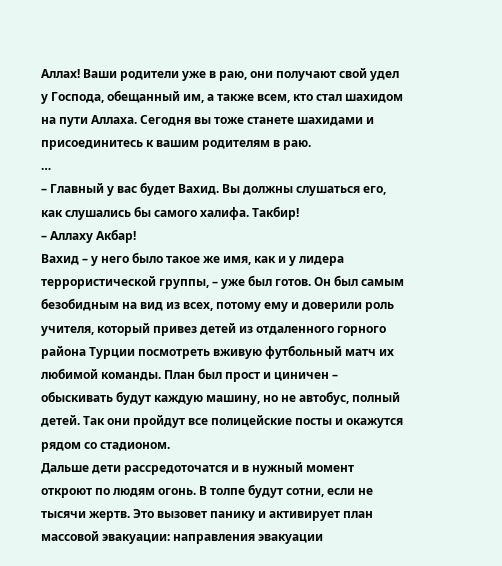Аллах! Ваши родители уже в раю, они получают свой удел у Господа, обещанный им, а также всем, кто стал шахидом на пути Аллаха. Сегодня вы тоже станете шахидами и присоединитесь к вашим родителям в раю.
…
– Главный у вас будет Вахид. Вы должны слушаться его, как слушались бы самого халифа. Такбир!
– Аллаху Акбар!
Вахид – у него было такое же имя, как и у лидера террористической группы, – уже был готов. Он был самым безобидным на вид из всех, потому ему и доверили роль учителя, который привез детей из отдаленного горного района Турции посмотреть вживую футбольный матч их любимой команды. План был прост и циничен – обыскивать будут каждую машину, но не автобус, полный детей. Так они пройдут все полицейские посты и окажутся рядом со стадионом.
Дальше дети рассредоточатся и в нужный момент откроют по людям огонь. В толпе будут сотни, если не тысячи жертв. Это вызовет панику и активирует план массовой эвакуации: направления эвакуации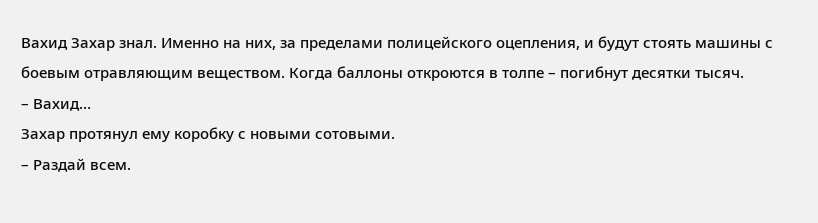Вахид Захар знал. Именно на них, за пределами полицейского оцепления, и будут стоять машины с боевым отравляющим веществом. Когда баллоны откроются в толпе – погибнут десятки тысяч.
– Вахид…
Захар протянул ему коробку с новыми сотовыми.
– Раздай всем.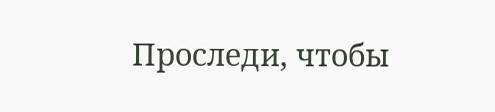Проследи, чтобы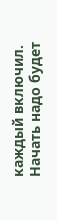каждый включил. Начать надо будет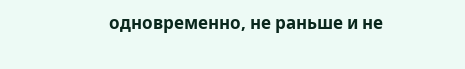одновременно, не раньше и не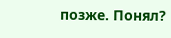позже. Понял?